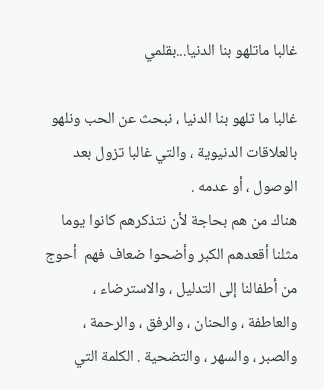غالبا ماتلهو بنا الدنيا...بقلمي

غالبا ما تلهو بنا الدنيا ، نبحث عن الحب ونلهو بالعلاقات الدنيوية ، والتي غالبا تزول بعد الوصول ، أو عدمه .
هناك من هم بحاجة لأن نتذكرهم كانوا يوما مثلنا أقعدهم الكبر وأضحوا ضعاف فهم  أحوج من أطفالنا إلى التدليل ، والاسترضاء ، والعاطفة ، والحنان ، والرفق ، والرحمة ، والصبر ، والسهر ، والتضحية . الكلمة التي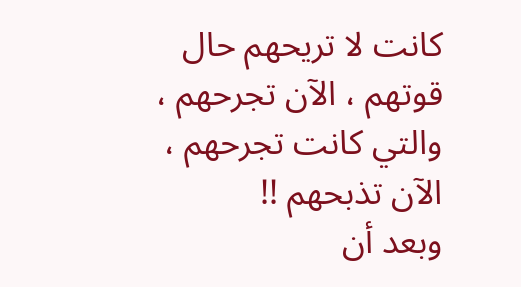كانت لا تريحهم حال قوتهم ، الآن تجرحهم ، والتي كانت تجرحهم ، الآن تذبحهم !!
وبعد أن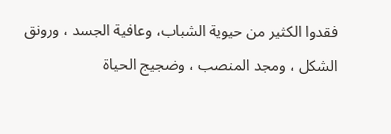فقدوا الكثير من حيوية الشباب، وعافية الجسد ، ورونق الشكل ، ومجد المنصب ، وضجيج الحياة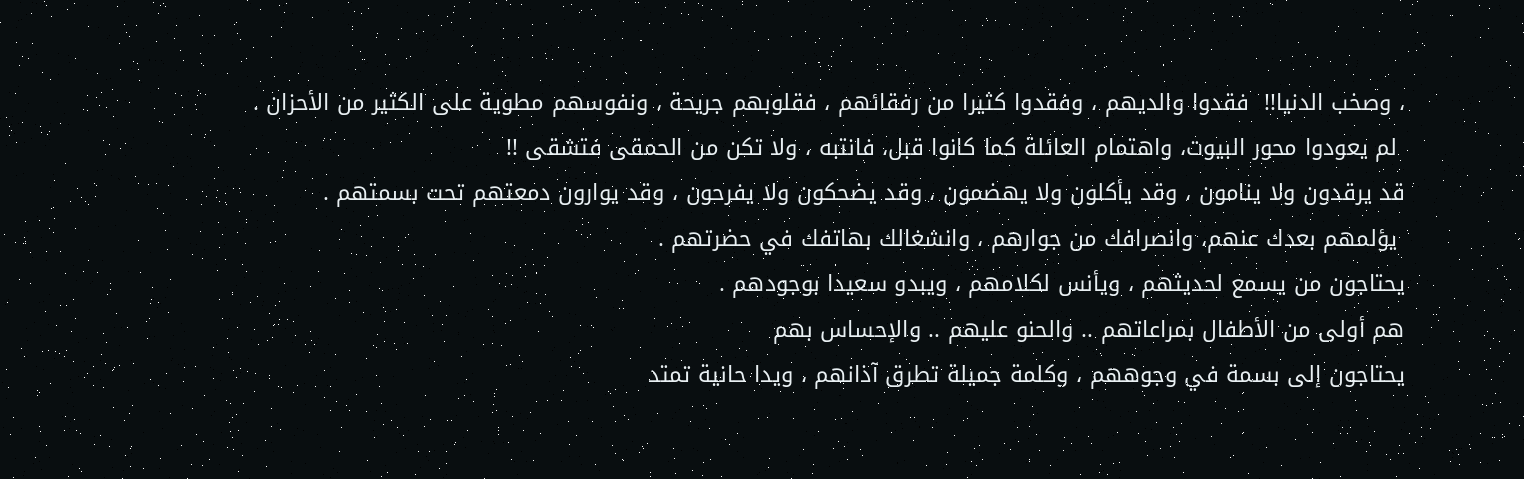، وصخب الدنيا!!  فقدوا والديهم ، وفقدوا كثيرا من رفقائهم ، فقلوبهم جريحة ، ونفوسهم مطوية على الكثير من الأحزان .
 لم يعودوا محور البيوت، واهتمام العائلة كما كانوا قبل، فانتبه ، ولا تكن من الحمقى فتشقى !!
قد يرقدون ولا ينامون ، وقد يأكلون ولا يهضمون ، وقد يضحكون ولا يفرحون ، وقد يوارون دمعتهم تحت بسمتهم .
 يؤلمهم بعدك عنهم، وانصرافك من جوارهم ، وانشغالك بهاتفك في حضرتهم .
يحتاجون من يسمع لحديثهم ، ويأنس لكلامهم ، ويبدو سعيدا بوجودهم .
هم أولى من الأطفال بمراعاتهم .. والحنو عليهم .. والإحساس بهم
يحتاجون إلى بسمة في وجوههم ، وكلمة جميلة تطرق آذانهم ، ويدا حانية تمتد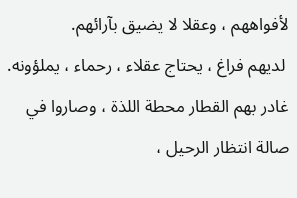لأفواههم ، وعقلا لا يضيق بآرائهم.
 لديهم فراغ ، يحتاج عقلاء ، رحماء ، يملؤونه.
غادر بهم القطار محطة اللذة ، وصاروا في صالة انتظار الرحيل ،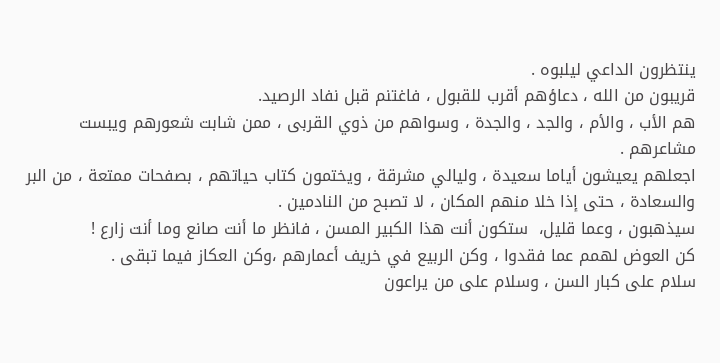ينتظرون الداعي ليلبوه .
قريبون من الله ، دعاؤهم أقرب للقبول ، فاغتنم قبل نفاد الرصيد.
هم الأب ، والأم ، والجد ، والجدة ، وسواهم من ذوي القربى ، ممن شابت شعورهم ويبست مشاعرهم .
اجعلهم يعيشون أياما سعيدة ، وليالي مشرقة ، ويختمون كتاب حياتهم ، بصفحات ممتعة ، من البر والسعادة ، حتى إذا خلا منهم المكان ، لا تصبح من النادمين .
سيذهبون ، وعما قليل،  ستكون أنت هذا الكبير المسن ، فانظر ما أنت صانع وما أنت زارع !
كن العوض لهمم عما فقدوا ، وكن الربيع في خريف أعمارهم ،وكن العكاز فيما تبقى .
سلام على كبار السن ، وسلام على من يراعون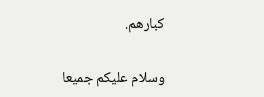كبارهم.

وسلام عليكم جميعا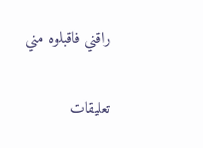راقني فاقبلوه مني

تعليقات